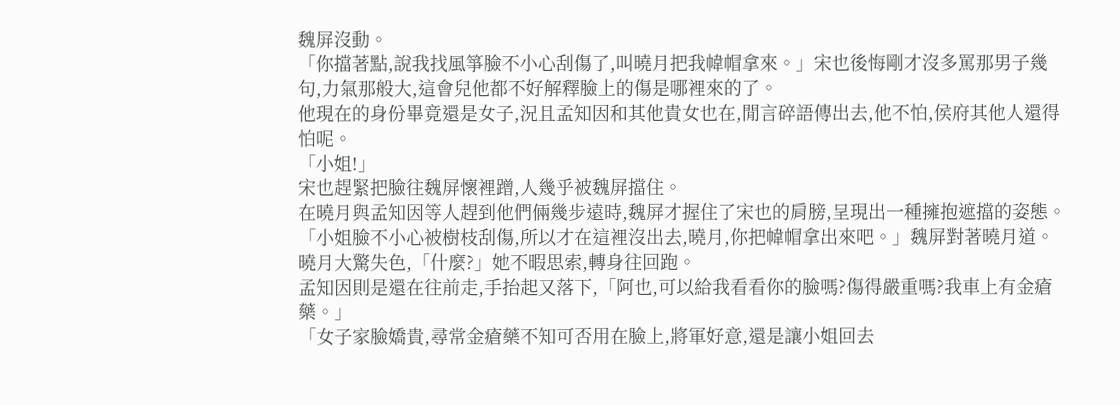魏屏沒動。
「你擋著點,說我找風箏臉不小心刮傷了,叫曉月把我幃帽拿來。」宋也後悔剛才沒多罵那男子幾句,力氣那般大,這會兒他都不好解釋臉上的傷是哪裡來的了。
他現在的身份畢竟還是女子,況且孟知因和其他貴女也在,閒言碎語傳出去,他不怕,侯府其他人還得怕呢。
「小姐!」
宋也趕緊把臉往魏屏懷裡蹭,人幾乎被魏屏擋住。
在曉月與孟知因等人趕到他們倆幾步遠時,魏屏才握住了宋也的肩膀,呈現出一種擁抱遮擋的姿態。
「小姐臉不小心被樹枝刮傷,所以才在這裡沒出去,曉月,你把幃帽拿出來吧。」魏屏對著曉月道。
曉月大驚失色,「什麼?」她不暇思索,轉身往回跑。
孟知因則是還在往前走,手抬起又落下,「阿也,可以給我看看你的臉嗎?傷得嚴重嗎?我車上有金瘡藥。」
「女子家臉嬌貴,尋常金瘡藥不知可否用在臉上,將軍好意,還是讓小姐回去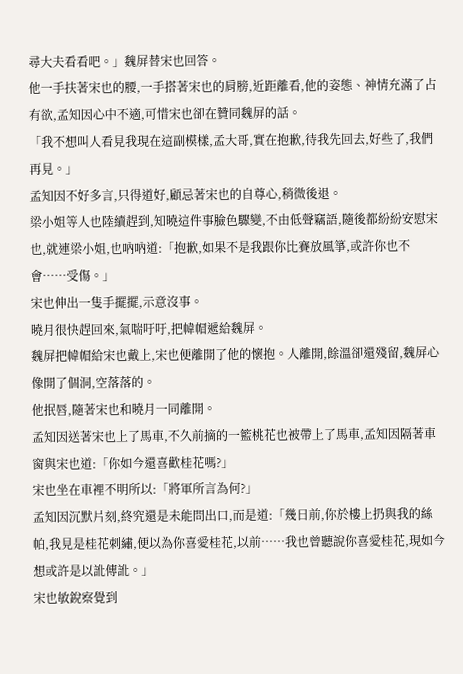尋大夫看看吧。」魏屏替宋也回答。
他一手扶著宋也的腰,一手搭著宋也的肩膀,近距離看,他的姿態、神情充滿了占有欲,孟知因心中不適,可惜宋也卻在贊同魏屏的話。
「我不想叫人看見我現在這副模樣,孟大哥,實在抱歉,待我先回去,好些了,我們再見。」
孟知因不好多言,只得道好,顧忌著宋也的自尊心,稍微後退。
梁小姐等人也陸續趕到,知曉這件事臉色驟變,不由低聲竊語,隨後都紛紛安慰宋也,就連梁小姐,也吶吶道:「抱歉,如果不是我跟你比賽放風箏,或許你也不會……受傷。」
宋也伸出一隻手擺擺,示意沒事。
曉月很快趕回來,氣喘吁吁,把幃帽遞給魏屏。
魏屏把幃帽給宋也戴上,宋也便離開了他的懷抱。人離開,餘溫卻還殘留,魏屏心像開了個洞,空落落的。
他抿唇,隨著宋也和曉月一同離開。
孟知因送著宋也上了馬車,不久前摘的一籃桃花也被帶上了馬車,孟知因隔著車窗與宋也道:「你如今還喜歡桂花嗎?」
宋也坐在車裡不明所以:「將軍所言為何?」
孟知因沉默片刻,終究還是未能問出口,而是道:「幾日前,你於樓上扔與我的絲帕,我見是桂花刺繡,便以為你喜愛桂花,以前……我也曾聽說你喜愛桂花,現如今想或許是以訛傳訛。」
宋也敏銳察覺到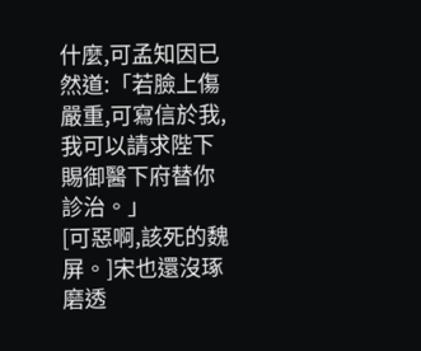什麼,可孟知因已然道:「若臉上傷嚴重,可寫信於我,我可以請求陛下賜御醫下府替你診治。」
[可惡啊,該死的魏屏。]宋也還沒琢磨透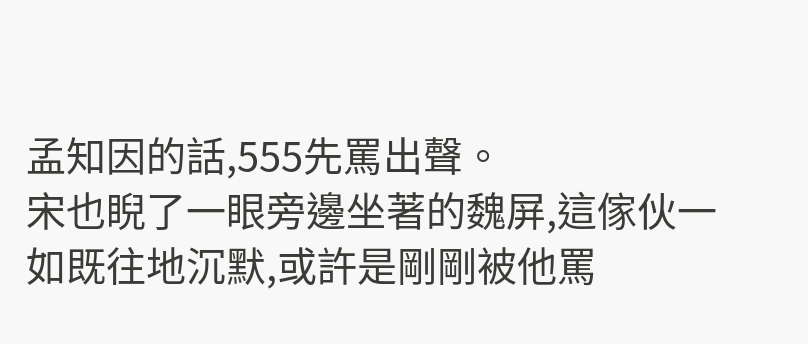孟知因的話,555先罵出聲。
宋也睨了一眼旁邊坐著的魏屏,這傢伙一如既往地沉默,或許是剛剛被他罵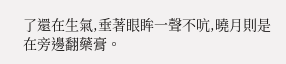了還在生氣,垂著眼眸一聲不吭,曉月則是在旁邊翻藥膏。